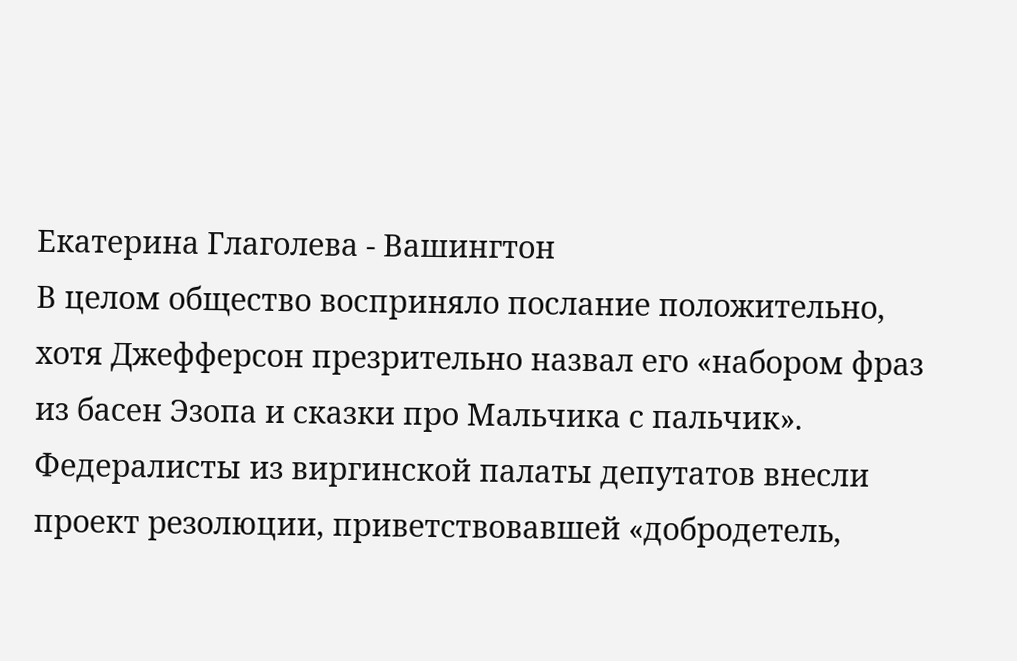Екатерина Глаголева - Вашингтон
В целом общество восприняло послание положительно, хотя Джефферсон презрительно назвал его «набором фраз из басен Эзопа и сказки про Мальчика с пальчик». Федералисты из виргинской палаты депутатов внесли проект резолюции, приветствовавшей «добродетель,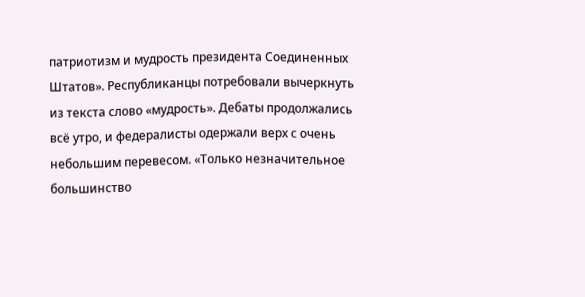патриотизм и мудрость президента Соединенных Штатов». Республиканцы потребовали вычеркнуть из текста слово «мудрость». Дебаты продолжались всё утро, и федералисты одержали верх с очень небольшим перевесом. «Только незначительное большинство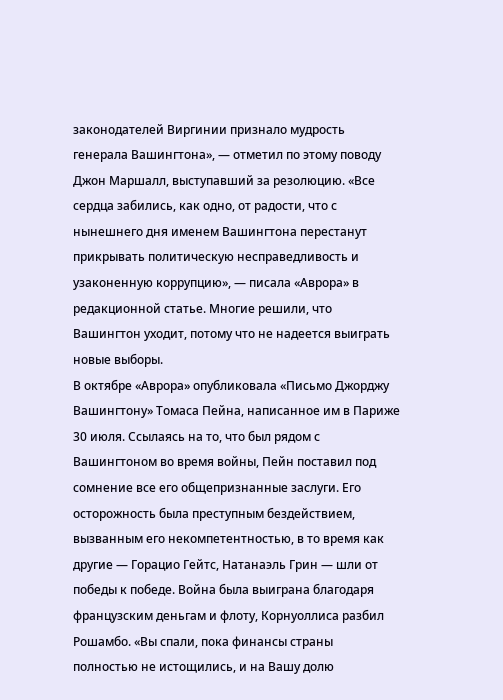законодателей Виргинии признало мудрость генерала Вашингтона», — отметил по этому поводу Джон Маршалл, выступавший за резолюцию. «Все сердца забились, как одно, от радости, что с нынешнего дня именем Вашингтона перестанут прикрывать политическую несправедливость и узаконенную коррупцию», — писала «Аврора» в редакционной статье. Многие решили, что Вашингтон уходит, потому что не надеется выиграть новые выборы.
В октябре «Аврора» опубликовала «Письмо Джорджу Вашингтону» Томаса Пейна, написанное им в Париже 30 июля. Ссылаясь на то, что был рядом с Вашингтоном во время войны, Пейн поставил под сомнение все его общепризнанные заслуги. Его осторожность была преступным бездействием, вызванным его некомпетентностью, в то время как другие — Горацио Гейтс, Натанаэль Грин — шли от победы к победе. Война была выиграна благодаря французским деньгам и флоту, Корнуоллиса разбил Рошамбо. «Вы спали, пока финансы страны полностью не истощились, и на Вашу долю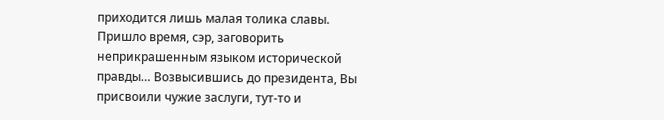приходится лишь малая толика славы. Пришло время, сэр, заговорить неприкрашенным языком исторической правды… Возвысившись до президента, Вы присвоили чужие заслуги, тут-то и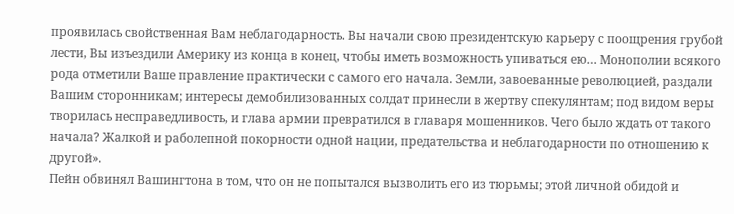проявилась свойственная Вам неблагодарность. Вы начали свою президентскую карьеру с поощрения грубой лести, Вы изъездили Америку из конца в конец, чтобы иметь возможность упиваться ею… Монополии всякого рода отметили Ваше правление практически с самого его начала. Земли, завоеванные революцией, раздали Вашим сторонникам; интересы демобилизованных солдат принесли в жертву спекулянтам; под видом веры творилась несправедливость, и глава армии превратился в главаря мошенников. Чего было ждать от такого начала? Жалкой и раболепной покорности одной нации, предательства и неблагодарности по отношению к другой».
Пейн обвинял Вашингтона в том, что он не попытался вызволить его из тюрьмы; этой личной обидой и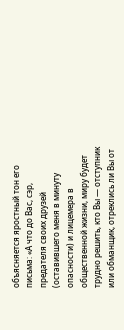объясняется яростный тон его письма: «А что до Вас, сэр, предателя своих друзей (оставившего меня в минуту опасности) и лицемера в общественной жизни, миру будет трудно решить, кто Вы — отступник или обманщик, отреклись ли Вы от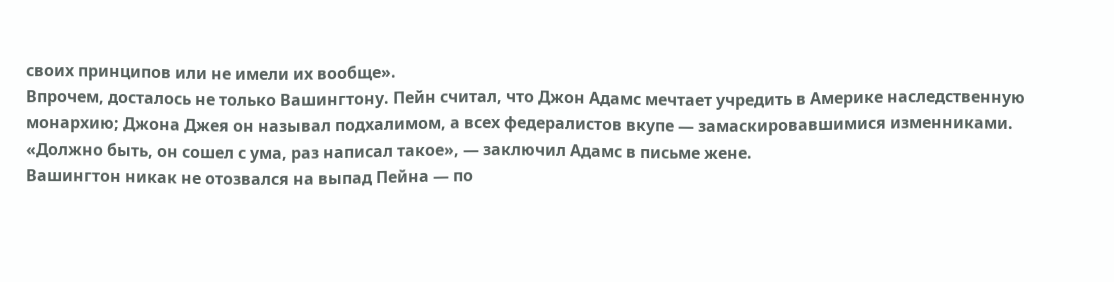своих принципов или не имели их вообще».
Впрочем, досталось не только Вашингтону. Пейн считал, что Джон Адамс мечтает учредить в Америке наследственную монархию; Джона Джея он называл подхалимом, а всех федералистов вкупе — замаскировавшимися изменниками. «Должно быть, он сошел с ума, раз написал такое», — заключил Адамс в письме жене.
Вашингтон никак не отозвался на выпад Пейна — по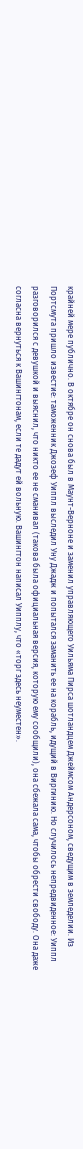крайней мере публично. В октябре он снова был в Маунт-Верноне и заменил управляющего Уильяма Пирса шотландцем Джеймсом Андерсоном, сведущим в земледелии. Из Портсмута пришло известие: таможенник Джозеф Уиппл выследил Уну Джадж и попытался заманить ее на корабль, идущий в Виргинию. Но случилось непредвиденное: Уиппл разговорился с девушкой и выяснил, что никто ее не сманивал (такова была официальная версия, которую ему сообщили), она сбежала сама, чтобы обрести свободу. Она даже согласна вернуться к Вашингтонам, если те дадут ей вольную. Вашингтон написал Уипплу, что «торг здесь неуместен».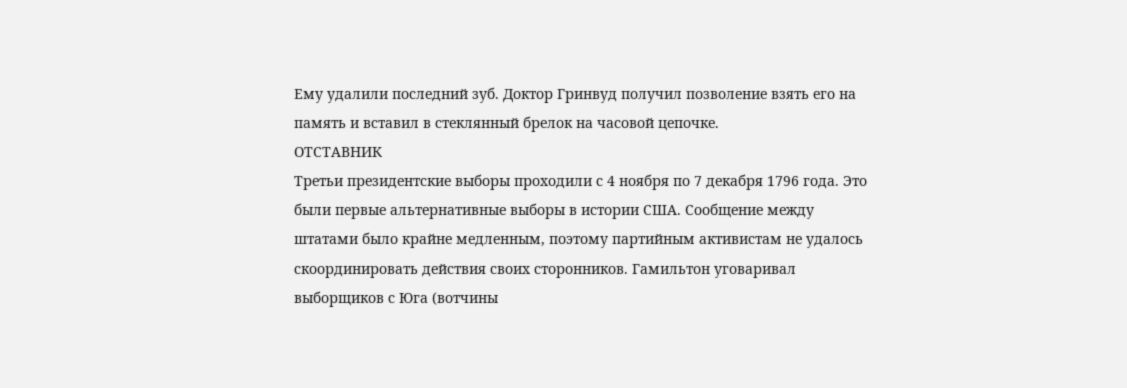Ему удалили последний зуб. Доктор Гринвуд получил позволение взять его на память и вставил в стеклянный брелок на часовой цепочке.
ОТСТАВНИК
Третьи президентские выборы проходили с 4 ноября по 7 декабря 1796 года. Это были первые альтернативные выборы в истории США. Сообщение между штатами было крайне медленным, поэтому партийным активистам не удалось скоординировать действия своих сторонников. Гамильтон уговаривал выборщиков с Юга (вотчины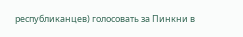республиканцев) голосовать за Пинкни в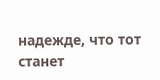надежде, что тот станет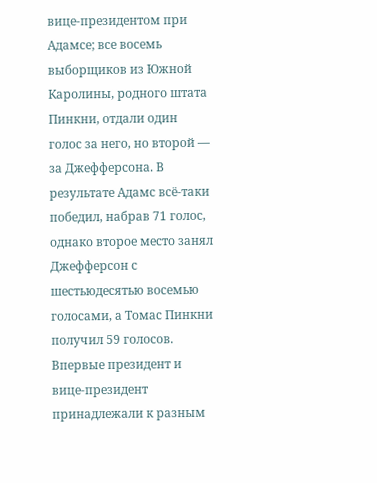вице-президентом при Адамсе; все восемь выборщиков из Южной Каролины, родного штата Пинкни, отдали один голос за него, но второй — за Джефферсона. В результате Адамс всё-таки победил, набрав 71 голос, однако второе место занял Джефферсон с шестьюдесятью восемью голосами, а Томас Пинкни получил 59 голосов. Впервые президент и вице-президент принадлежали к разным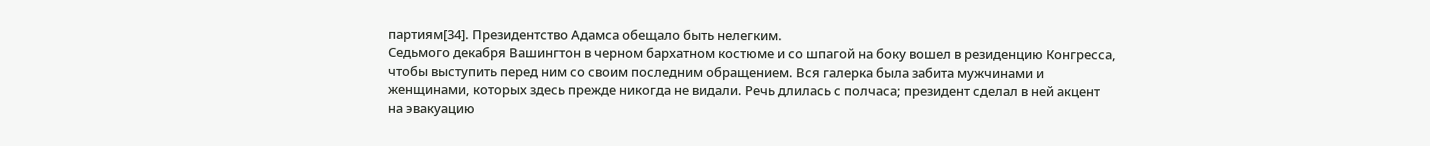партиям[34]. Президентство Адамса обещало быть нелегким.
Седьмого декабря Вашингтон в черном бархатном костюме и со шпагой на боку вошел в резиденцию Конгресса, чтобы выступить перед ним со своим последним обращением. Вся галерка была забита мужчинами и женщинами, которых здесь прежде никогда не видали. Речь длилась с полчаса; президент сделал в ней акцент на эвакуацию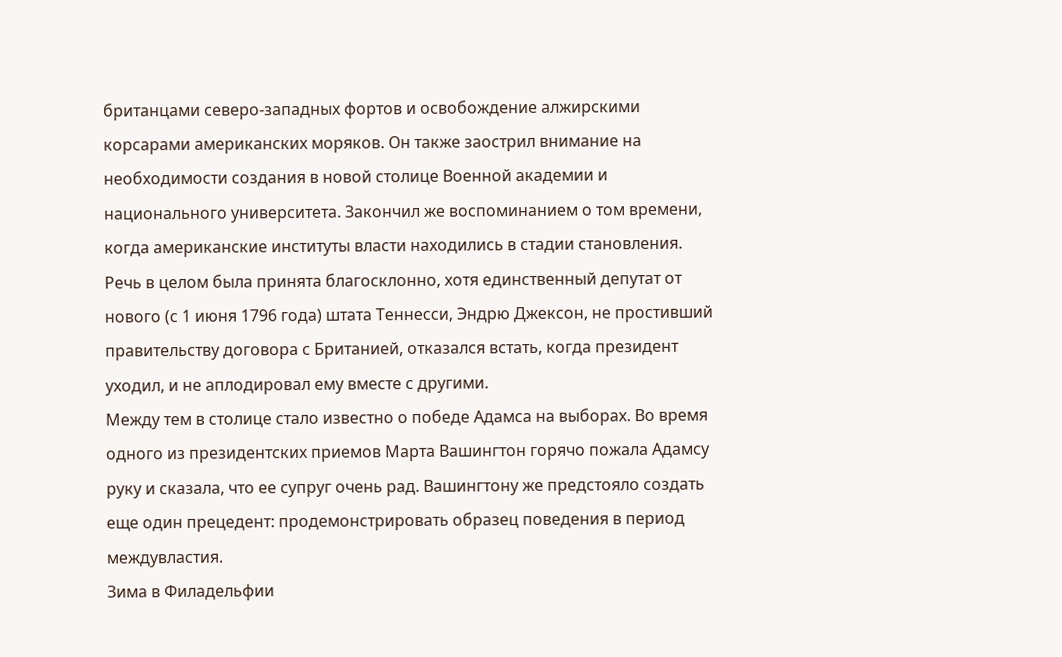британцами северо-западных фортов и освобождение алжирскими корсарами американских моряков. Он также заострил внимание на необходимости создания в новой столице Военной академии и национального университета. Закончил же воспоминанием о том времени, когда американские институты власти находились в стадии становления.
Речь в целом была принята благосклонно, хотя единственный депутат от нового (с 1 июня 1796 года) штата Теннесси, Эндрю Джексон, не простивший правительству договора с Британией, отказался встать, когда президент уходил, и не аплодировал ему вместе с другими.
Между тем в столице стало известно о победе Адамса на выборах. Во время одного из президентских приемов Марта Вашингтон горячо пожала Адамсу руку и сказала, что ее супруг очень рад. Вашингтону же предстояло создать еще один прецедент: продемонстрировать образец поведения в период междувластия.
Зима в Филадельфии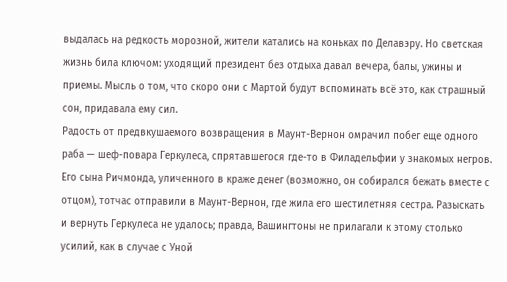выдалась на редкость морозной, жители катались на коньках по Делавэру. Но светская жизнь била ключом: уходящий президент без отдыха давал вечера, балы, ужины и приемы. Мысль о том, что скоро они с Мартой будут вспоминать всё это, как страшный сон, придавала ему сил.
Радость от предвкушаемого возвращения в Маунт-Вернон омрачил побег еще одного раба — шеф-повара Геркулеса, спрятавшегося где-то в Филадельфии у знакомых негров. Его сына Ричмонда, уличенного в краже денег (возможно, он собирался бежать вместе с отцом), тотчас отправили в Маунт-Вернон, где жила его шестилетняя сестра. Разыскать и вернуть Геркулеса не удалось; правда, Вашингтоны не прилагали к этому столько усилий, как в случае с Уной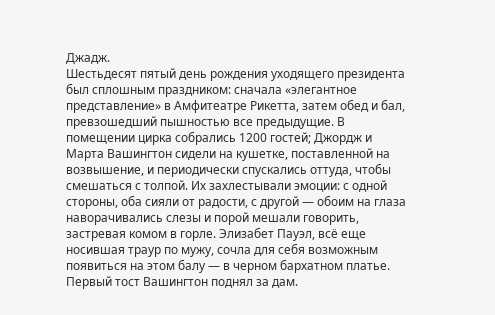Джадж.
Шестьдесят пятый день рождения уходящего президента был сплошным праздником: сначала «элегантное представление» в Амфитеатре Рикетта, затем обед и бал, превзошедший пышностью все предыдущие. В помещении цирка собрались 1200 гостей; Джордж и Марта Вашингтон сидели на кушетке, поставленной на возвышение, и периодически спускались оттуда, чтобы смешаться с толпой. Их захлестывали эмоции: с одной стороны, оба сияли от радости, с другой — обоим на глаза наворачивались слезы и порой мешали говорить, застревая комом в горле. Элизабет Пауэл, всё еще носившая траур по мужу, сочла для себя возможным появиться на этом балу — в черном бархатном платье. Первый тост Вашингтон поднял за дам.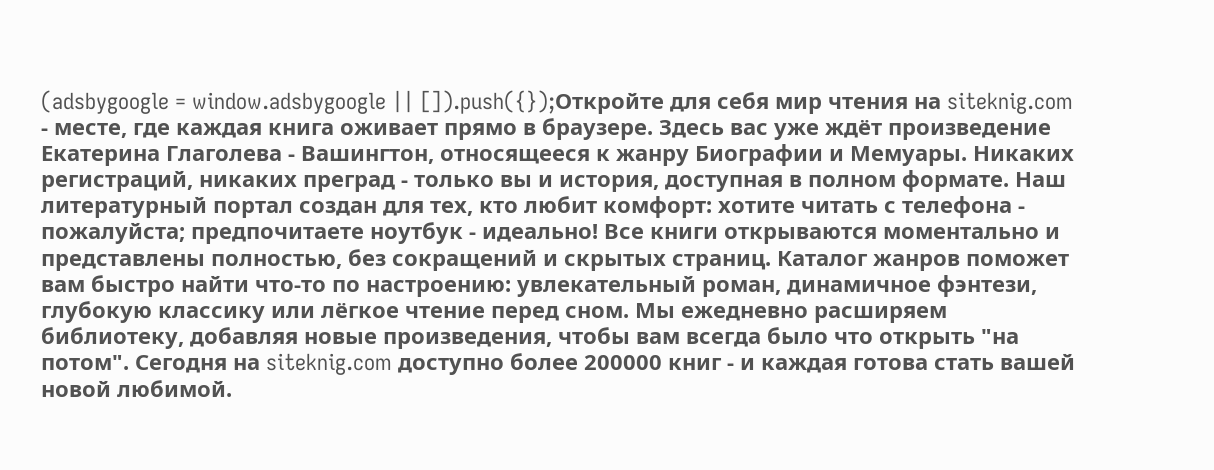(adsbygoogle = window.adsbygoogle || []).push({});Откройте для себя мир чтения на siteknig.com - месте, где каждая книга оживает прямо в браузере. Здесь вас уже ждёт произведение Екатерина Глаголева - Вашингтон, относящееся к жанру Биографии и Мемуары. Никаких регистраций, никаких преград - только вы и история, доступная в полном формате. Наш литературный портал создан для тех, кто любит комфорт: хотите читать с телефона - пожалуйста; предпочитаете ноутбук - идеально! Все книги открываются моментально и представлены полностью, без сокращений и скрытых страниц. Каталог жанров поможет вам быстро найти что-то по настроению: увлекательный роман, динамичное фэнтези, глубокую классику или лёгкое чтение перед сном. Мы ежедневно расширяем библиотеку, добавляя новые произведения, чтобы вам всегда было что открыть "на потом". Сегодня на siteknig.com доступно более 200000 книг - и каждая готова стать вашей новой любимой.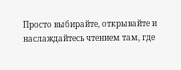Просто выбирайте, открывайте и наслаждайтесь чтением там, где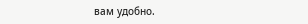вам удобно.